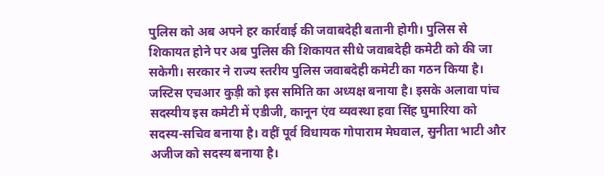पुलिस को अब अपने हर कार्रवाई की जवाबदेही बतानी होगी। पुलिस से शिकायत होने पर अब पुलिस की शिकायत सीधे जवाबदेही कमेटी को की जा सकेगी। सरकार ने राज्य स्तरीय पुलिस जवाबदेही कमेटी का गठन किया है।
जस्टिस एचआर कुड़ी को इस समिति का अध्यक्ष बनाया है। इसके अलावा पांच सदस्यीय इस कमेटी में एडीजी, कानून एंव व्यवस्था हवा सिंह घुमारिया को सदस्य-सचिव बनाया है। वहीं पूर्व विधायक गोपाराम मेघवाल, सुनीता भाटी और अजीज को सदस्य बनाया है।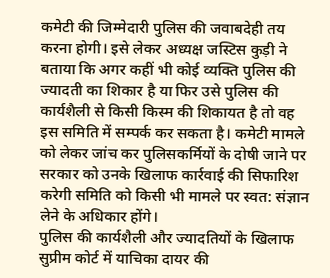कमेटी की जिम्मेदारी पुलिस की जवाबदेही तय करना होगी। इसे लेकर अध्यक्ष जस्टिस कुड़ी ने बताया कि अगर कहीं भी कोई व्यक्ति पुलिस की ज्यादती का शिकार है या फिर उसे पुलिस की कार्यशैली से किसी किस्म की शिकायत है तो वह इस समिति में सम्पर्क कर सकता है। कमेटी मामले को लेकर जांच कर पुलिसकर्मियों के दोषी जाने पर सरकार को उनके खिलाफ कार्रवाई की सिफारिश करेगी समिति को किसी भी मामले पर स्वत: संज्ञान लेने के अधिकार होंगे।
पुलिस की कार्यशैली और ज्यादतियों के खिलाफ सुप्रीम कोर्ट में याचिका दायर की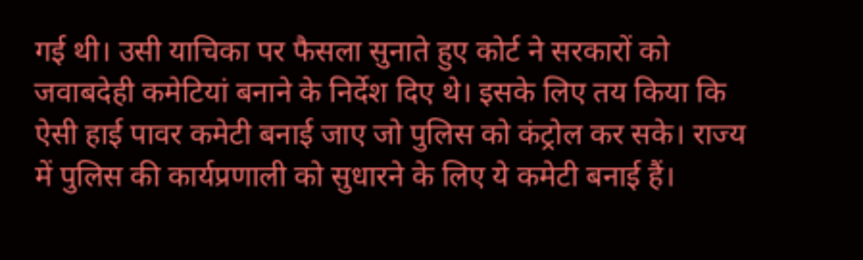गई थी। उसी याचिका पर फैसला सुनाते हुए कोर्ट ने सरकारों को जवाबदेही कमेटियां बनाने के निर्देश दिए थे। इसके लिए तय किया कि ऐसी हाई पावर कमेटी बनाई जाए जो पुलिस को कंट्रोल कर सके। राज्य में पुलिस की कार्यप्रणाली को सुधारने के लिए ये कमेटी बनाई हैं।